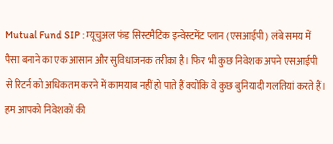Mutual Fund SIP : म्यूचुअल फंड सिस्टमैटिक इन्वेस्टमेंट प्लान (एसआईपी) लंबे समय में पैसा बनाने का एक आसान और सुविधाजनक तरीका है। फिर भी कुछ निवेशक अपने एसआईपी से रिटर्न को अधिकतम करने में कामयाब नहीं हो पाते हैं क्योंकि वे कुछ बुनियादी गलतियां करते हैं। हम आपको निवेशकों की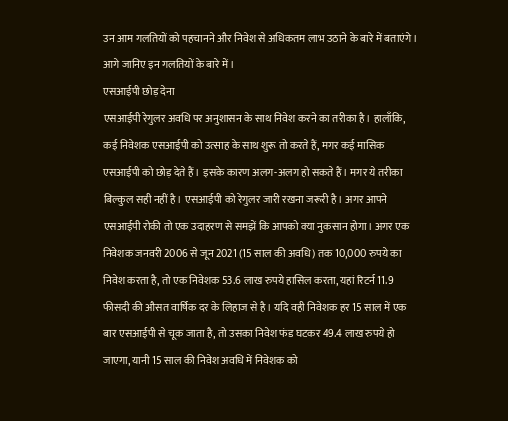उन आम गलतियों को पहचानने और निवेश से अधिकतम लाभ उठाने के बारे में बताएंगे। आगे जानिए इन गलतियों के बारे में।
एसआईपी छोड़ देना
एसआईपी रेगुलर अवधि पर अनुशासन के साथ निवेश करने का तरीका है। हालाँकि, कई निवेशक एसआईपी को उत्साह के साथ शुरू तो करते हैं, मगर कई मासिक एसआईपी को छोड़ देते हैं। इसके कारण अलग-अलग हो सकते हैं। मगर ये तरीका बिल्कुल सही नहीं है। एसआईपी को रेगुलर जारी रखना जरूरी है। अगर आपने एसआईपी रोकी तो एक उदाहरण से समझें कि आपको क्या नुकसान होगा। अगर एक निवेशक जनवरी 2006 से जून 2021 (15 साल की अवधि) तक 10,000 रुपये का निवेश करता है, तो एक निवेशक 53.6 लाख रुपये हासिल करता, यहां रिटर्न 11.9 फीसदी की औसत वार्षिक दर के लिहाज से है। यदि वही निवेशक हर 15 साल में एक बार एसआईपी से चूक जाता है, तो उसका निवेश फंड घटकर 49.4 लाख रुपये हो जाएगा, यानी 15 साल की निवेश अवधि में निवेशक को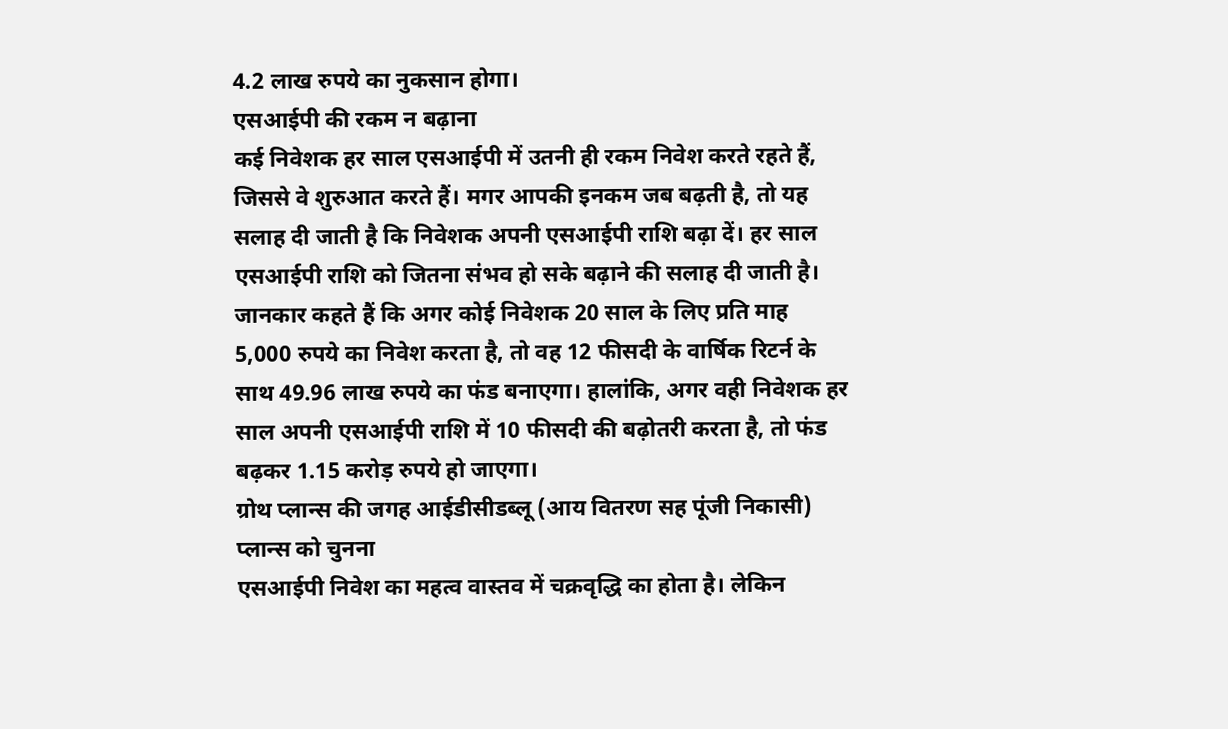4.2 लाख रुपये का नुकसान होगा।
एसआईपी की रकम न बढ़ाना
कई निवेशक हर साल एसआईपी में उतनी ही रकम निवेश करते रहते हैं, जिससे वे शुरुआत करते हैं। मगर आपकी इनकम जब बढ़ती है, तो यह सलाह दी जाती है कि निवेशक अपनी एसआईपी राशि बढ़ा दें। हर साल एसआईपी राशि को जितना संभव हो सके बढ़ाने की सलाह दी जाती है। जानकार कहते हैं कि अगर कोई निवेशक 20 साल के लिए प्रति माह 5,000 रुपये का निवेश करता है, तो वह 12 फीसदी के वार्षिक रिटर्न के साथ 49.96 लाख रुपये का फंड बनाएगा। हालांकि, अगर वही निवेशक हर साल अपनी एसआईपी राशि में 10 फीसदी की बढ़ोतरी करता है, तो फंड बढ़कर 1.15 करोड़ रुपये हो जाएगा।
ग्रोथ प्लान्स की जगह आईडीसीडब्लू (आय वितरण सह पूंजी निकासी) प्लान्स को चुनना
एसआईपी निवेश का महत्व वास्तव में चक्रवृद्धि का होता है। लेकिन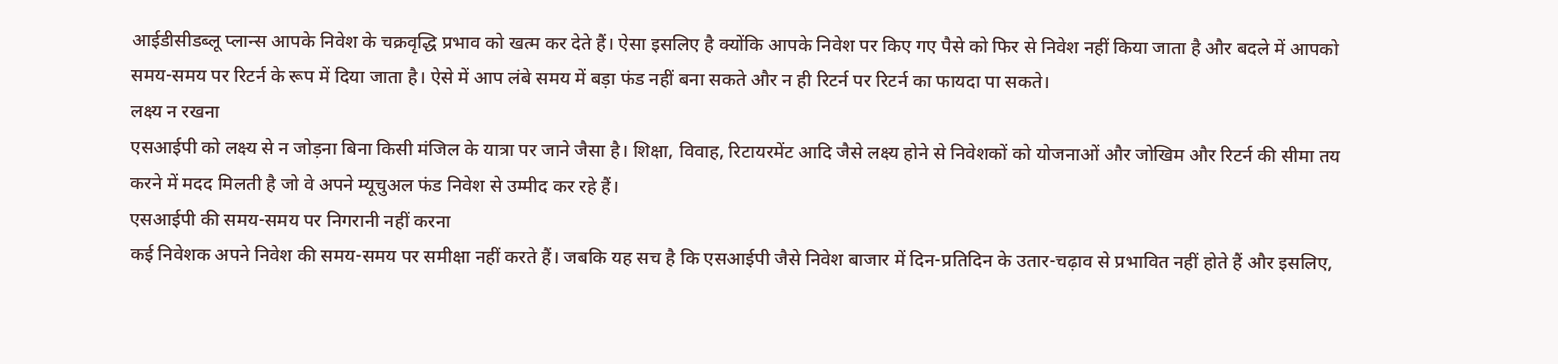आईडीसीडब्लू प्लान्स आपके निवेश के चक्रवृद्धि प्रभाव को खत्म कर देते हैं। ऐसा इसलिए है क्योंकि आपके निवेश पर किए गए पैसे को फिर से निवेश नहीं किया जाता है और बदले में आपको समय-समय पर रिटर्न के रूप में दिया जाता है। ऐसे में आप लंबे समय में बड़ा फंड नहीं बना सकते और न ही रिटर्न पर रिटर्न का फायदा पा सकते।
लक्ष्य न रखना
एसआईपी को लक्ष्य से न जोड़ना बिना किसी मंजिल के यात्रा पर जाने जैसा है। शिक्षा, विवाह, रिटायरमेंट आदि जैसे लक्ष्य होने से निवेशकों को योजनाओं और जोखिम और रिटर्न की सीमा तय करने में मदद मिलती है जो वे अपने म्यूचुअल फंड निवेश से उम्मीद कर रहे हैं।
एसआईपी की समय-समय पर निगरानी नहीं करना
कई निवेशक अपने निवेश की समय-समय पर समीक्षा नहीं करते हैं। जबकि यह सच है कि एसआईपी जैसे निवेश बाजार में दिन-प्रतिदिन के उतार-चढ़ाव से प्रभावित नहीं होते हैं और इसलिए,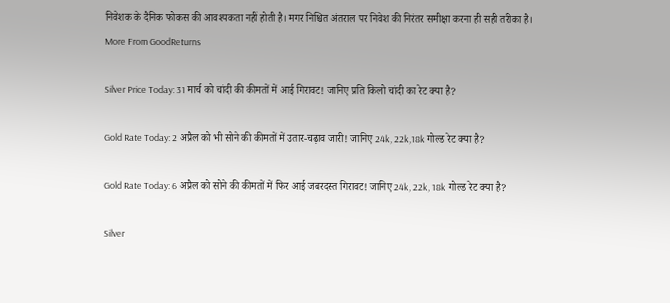निवेशक के दैनिक फोकस की आवश्यकता नहीं होती है। मगर निश्चित अंतराल पर निवेश की निरंतर समीक्षा करना ही सही तरीका है।
More From GoodReturns

Silver Price Today: 31 मार्च को चांदी की कीमतों में आई गिरावट! जानिए प्रति किलो चांदी का रेट क्या है?

Gold Rate Today: 2 अप्रैल को भी सोने की कीमतों में उतार-चढ़ाव जारी! जानिए 24k, 22k,18k गोल्ड रेट क्या है?

Gold Rate Today: 6 अप्रैल को सोने की कीमतों में फिर आई जबरदस्त गिरावट! जानिए 24k, 22k, 18k गोल्ड रेट क्या है?

Silver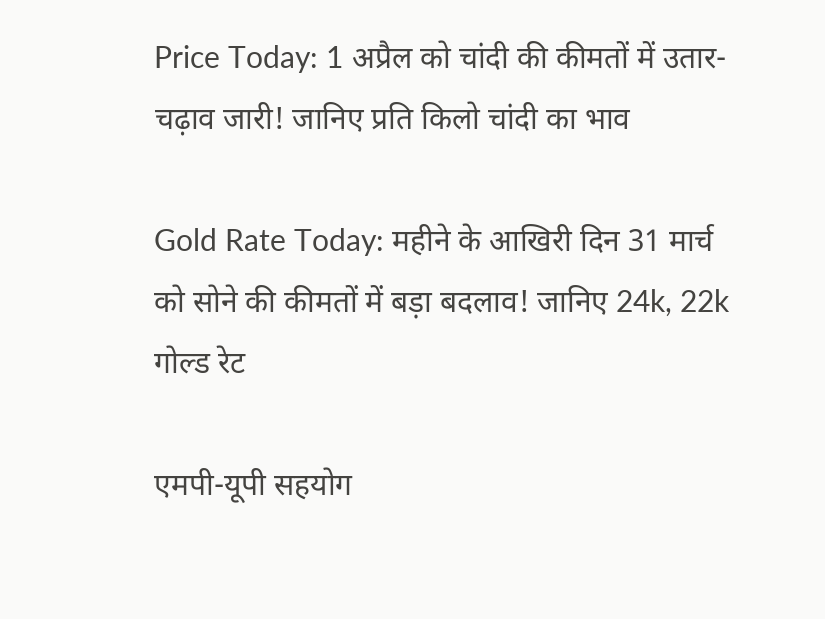Price Today: 1 अप्रैल को चांदी की कीमतों में उतार-चढ़ाव जारी! जानिए प्रति किलो चांदी का भाव

Gold Rate Today: महीने के आखिरी दिन 31 मार्च को सोने की कीमतों में बड़ा बदलाव! जानिए 24k, 22k गोल्ड रेट

एमपी-यूपी सहयोग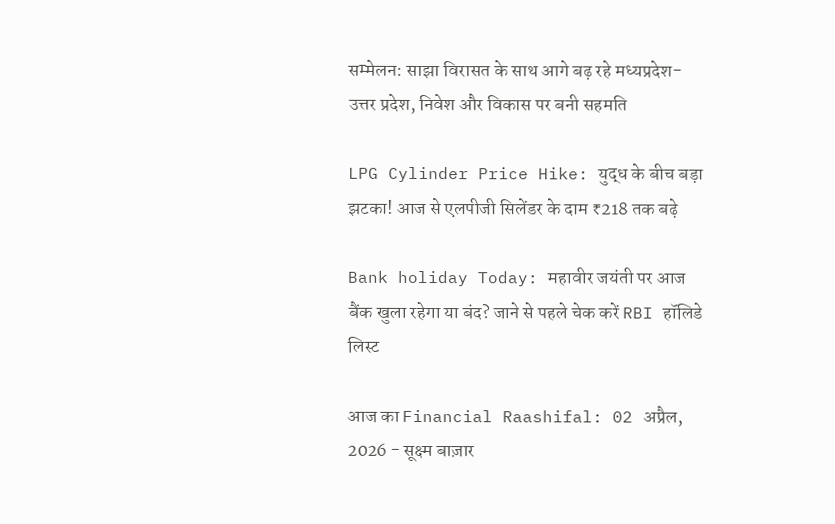सम्मेलन: साझा विरासत के साथ आगे बढ़ रहे मध्यप्रदेश-उत्तर प्रदेश, निवेश और विकास पर बनी सहमति

LPG Cylinder Price Hike: युद्ध के बीच बड़ा झटका! आज से एलपीजी सिलेंडर के दाम ₹218 तक बढ़े

Bank holiday Today: महावीर जयंती पर आज बैंक खुला रहेगा या बंद? जाने से पहले चेक करें RBI हॉलिडे लिस्ट

आज का Financial Raashifal: 02 अप्रैल, 2026 - सूक्ष्म बाज़ार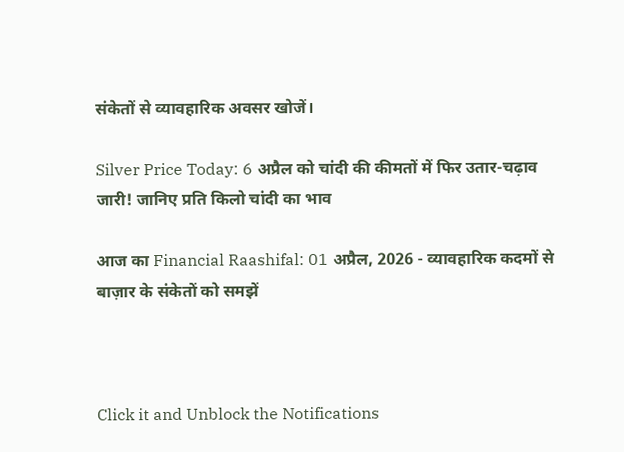संकेतों से व्यावहारिक अवसर खोजें।

Silver Price Today: 6 अप्रैल को चांदी की कीमतों में फिर उतार-चढ़ाव जारी! जानिए प्रति किलो चांदी का भाव

आज का Financial Raashifal: 01 अप्रैल, 2026 - व्यावहारिक कदमों से बाज़ार के संकेतों को समझें



Click it and Unblock the Notifications